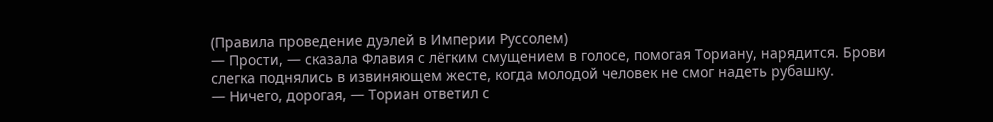(Правила проведение дуэлей в Империи Руссолем)
— Прости, — сказала Флавия с лёгким смущением в голосе, помогая Ториану, нарядится. Брови слегка поднялись в извиняющем жесте, когда молодой человек не смог надеть рубашку.
— Ничего, дорогая, — Ториан ответил с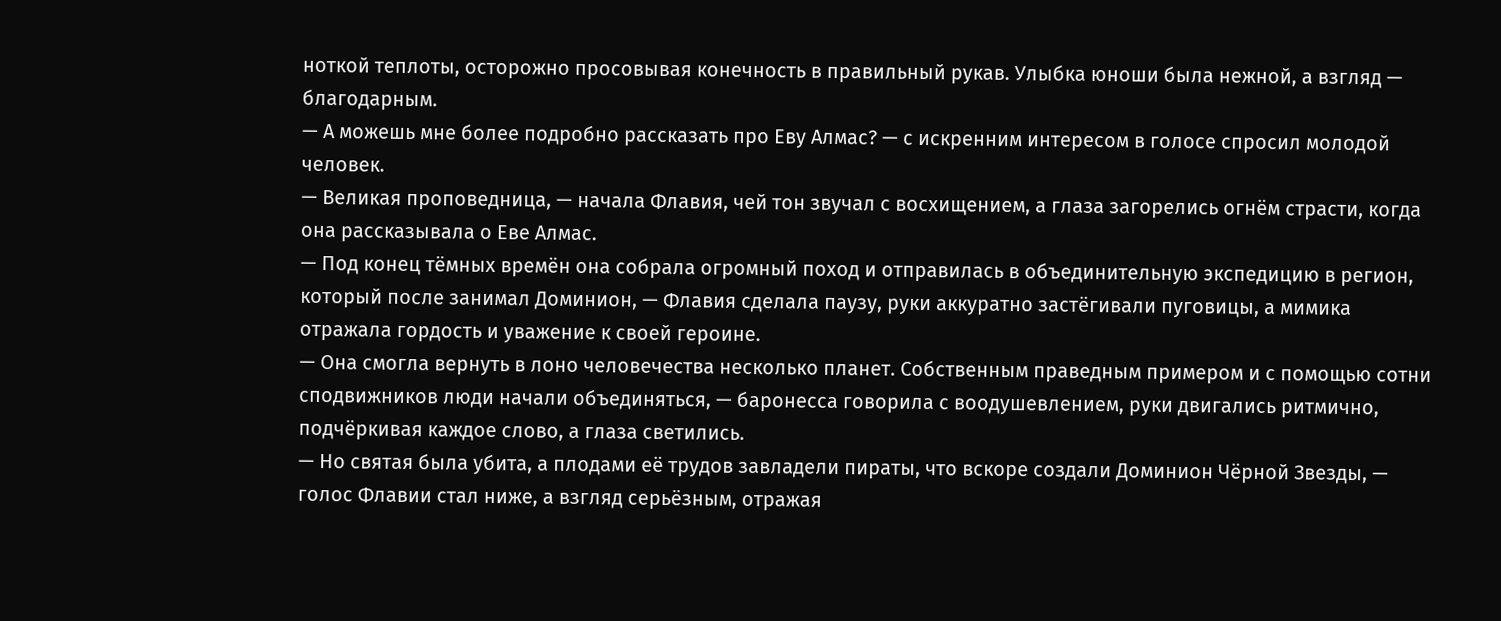ноткой теплоты, осторожно просовывая конечность в правильный рукав. Улыбка юноши была нежной, а взгляд — благодарным.
— А можешь мне более подробно рассказать про Еву Алмас? — с искренним интересом в голосе спросил молодой человек.
— Великая проповедница, — начала Флавия, чей тон звучал с восхищением, а глаза загорелись огнём страсти, когда она рассказывала о Еве Алмас.
— Под конец тёмных времён она собрала огромный поход и отправилась в объединительную экспедицию в регион, который после занимал Доминион, — Флавия сделала паузу, руки аккуратно застёгивали пуговицы, а мимика отражала гордость и уважение к своей героине.
— Она смогла вернуть в лоно человечества несколько планет. Собственным праведным примером и с помощью сотни сподвижников люди начали объединяться, — баронесса говорила с воодушевлением, руки двигались ритмично, подчёркивая каждое слово, а глаза светились.
— Но святая была убита, а плодами её трудов завладели пираты, что вскоре создали Доминион Чёрной Звезды, — голос Флавии стал ниже, а взгляд серьёзным, отражая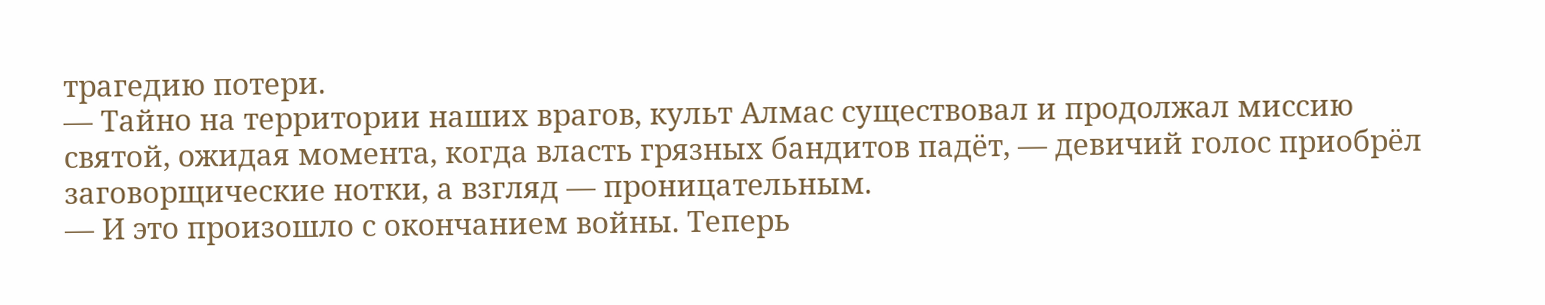трагедию потери.
— Тайно на территории наших врагов, культ Алмас существовал и продолжал миссию святой, ожидая момента, когда власть грязных бандитов падёт, — девичий голос приобрёл заговорщические нотки, а взгляд — проницательным.
— И это произошло с окончанием войны. Теперь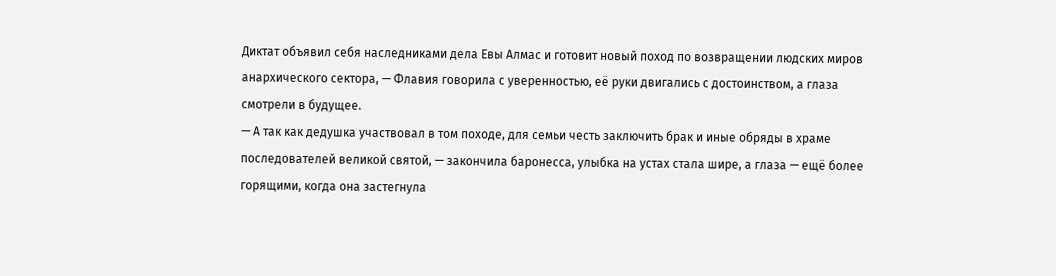Диктат объявил себя наследниками дела Евы Алмас и готовит новый поход по возвращении людских миров анархического сектора, — Флавия говорила с уверенностью, её руки двигались с достоинством, а глаза смотрели в будущее.
— А так как дедушка участвовал в том походе, для семьи честь заключить брак и иные обряды в храме последователей великой святой, — закончила баронесса, улыбка на устах стала шире, а глаза — ещё более горящими, когда она застегнула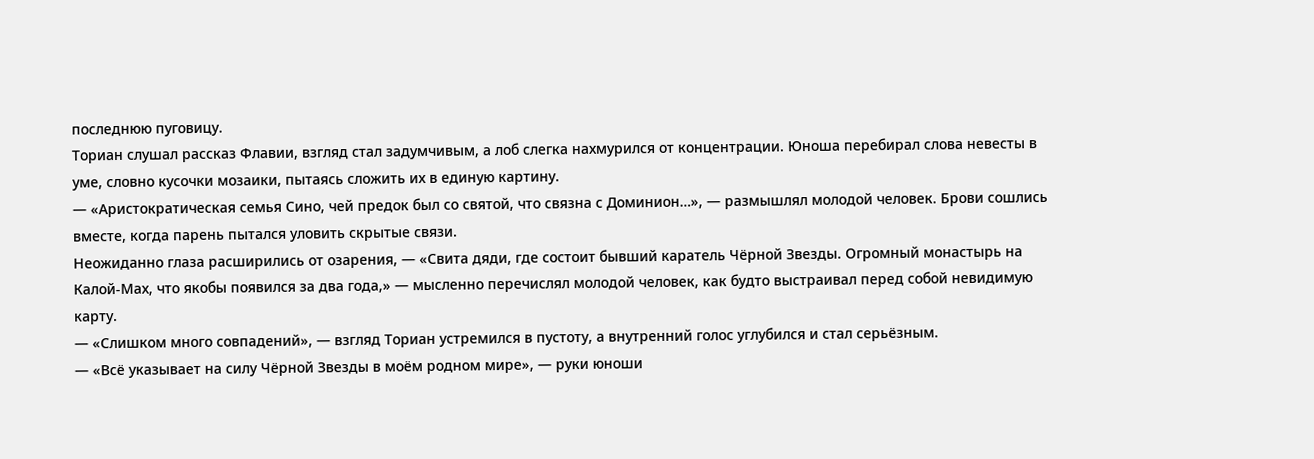последнюю пуговицу.
Ториан слушал рассказ Флавии, взгляд стал задумчивым, а лоб слегка нахмурился от концентрации. Юноша перебирал слова невесты в уме, словно кусочки мозаики, пытаясь сложить их в единую картину.
— «Аристократическая семья Сино, чей предок был со святой, что связна с Доминион…», — размышлял молодой человек. Брови сошлись вместе, когда парень пытался уловить скрытые связи.
Неожиданно глаза расширились от озарения, — «Свита дяди, где состоит бывший каратель Чёрной Звезды. Огромный монастырь на Калой-Мах, что якобы появился за два года,» — мысленно перечислял молодой человек, как будто выстраивал перед собой невидимую карту.
— «Слишком много совпадений», — взгляд Ториан устремился в пустоту, а внутренний голос углубился и стал серьёзным.
— «Всё указывает на силу Чёрной Звезды в моём родном мире», — руки юноши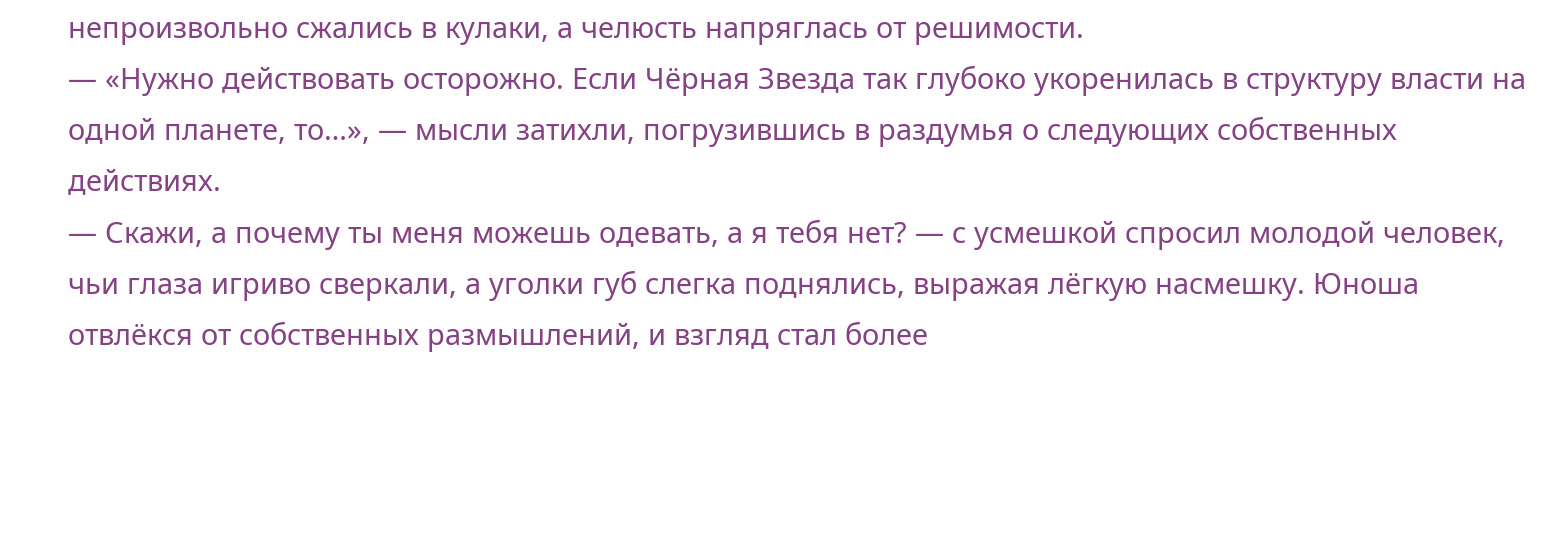непроизвольно сжались в кулаки, а челюсть напряглась от решимости.
— «Нужно действовать осторожно. Если Чёрная Звезда так глубоко укоренилась в структуру власти на одной планете, то…», — мысли затихли, погрузившись в раздумья о следующих собственных действиях.
— Скажи, а почему ты меня можешь одевать, а я тебя нет? — с усмешкой спросил молодой человек, чьи глаза игриво сверкали, а уголки губ слегка поднялись, выражая лёгкую насмешку. Юноша отвлёкся от собственных размышлений, и взгляд стал более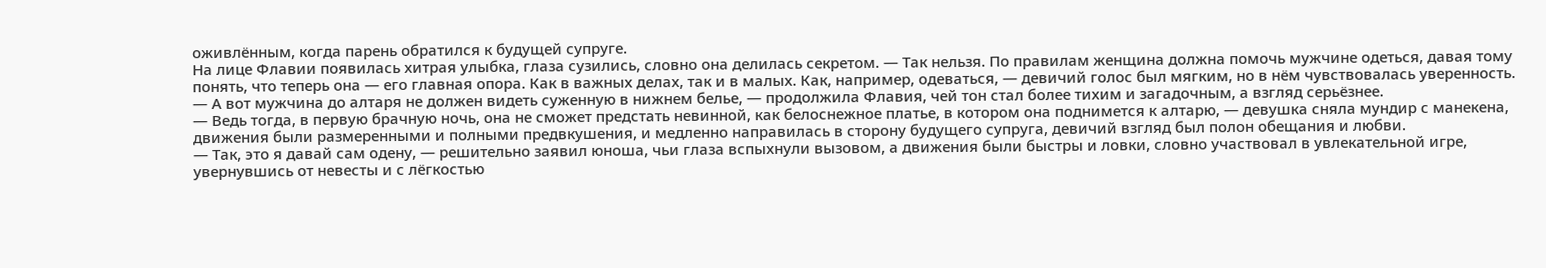оживлённым, когда парень обратился к будущей супруге.
На лице Флавии появилась хитрая улыбка, глаза сузились, словно она делилась секретом. — Так нельзя. По правилам женщина должна помочь мужчине одеться, давая тому понять, что теперь она — его главная опора. Как в важных делах, так и в малых. Как, например, одеваться, — девичий голос был мягким, но в нём чувствовалась уверенность.
— А вот мужчина до алтаря не должен видеть суженную в нижнем белье, — продолжила Флавия, чей тон стал более тихим и загадочным, а взгляд серьёзнее.
— Ведь тогда, в первую брачную ночь, она не сможет предстать невинной, как белоснежное платье, в котором она поднимется к алтарю, — девушка сняла мундир с манекена, движения были размеренными и полными предвкушения, и медленно направилась в сторону будущего супруга, девичий взгляд был полон обещания и любви.
— Так, это я давай сам одену, — решительно заявил юноша, чьи глаза вспыхнули вызовом, а движения были быстры и ловки, словно участвовал в увлекательной игре, увернувшись от невесты и с лёгкостью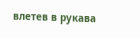влетев в рукава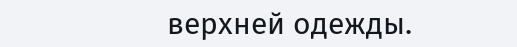верхней одежды.